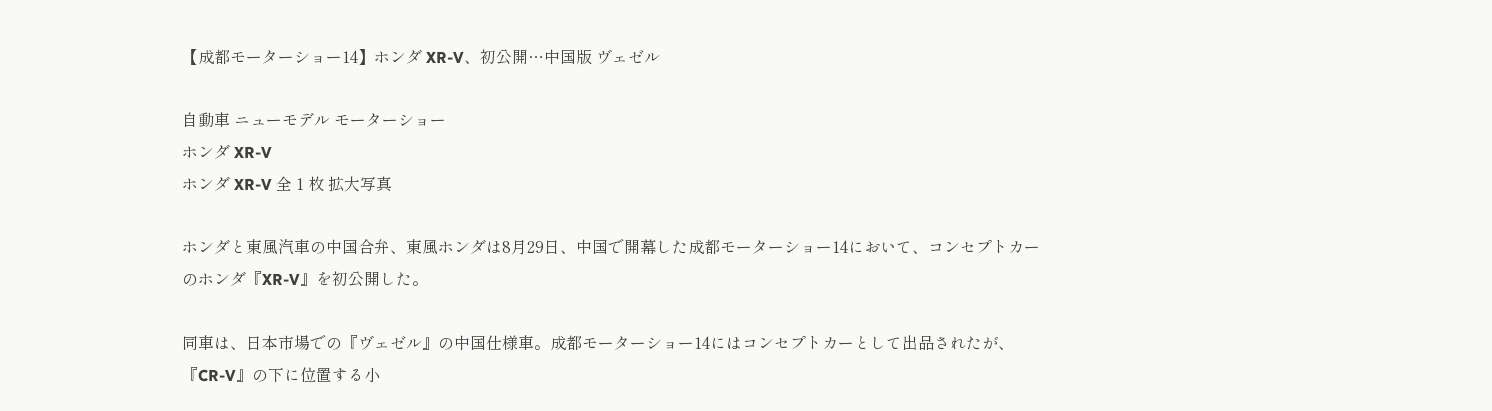【成都モーターショー14】ホンダ XR-V、初公開…中国版 ヴェゼル

自動車 ニューモデル モーターショー
ホンダ XR-V
ホンダ XR-V 全 1 枚 拡大写真

ホンダと東風汽車の中国合弁、東風ホンダは8月29日、中国で開幕した成都モーターショー14において、コンセプトカーのホンダ『XR-V』を初公開した。

同車は、日本市場での『ヴェゼル』の中国仕様車。成都モーターショー14にはコンセプトカーとして出品されたが、『CR-V』の下に位置する小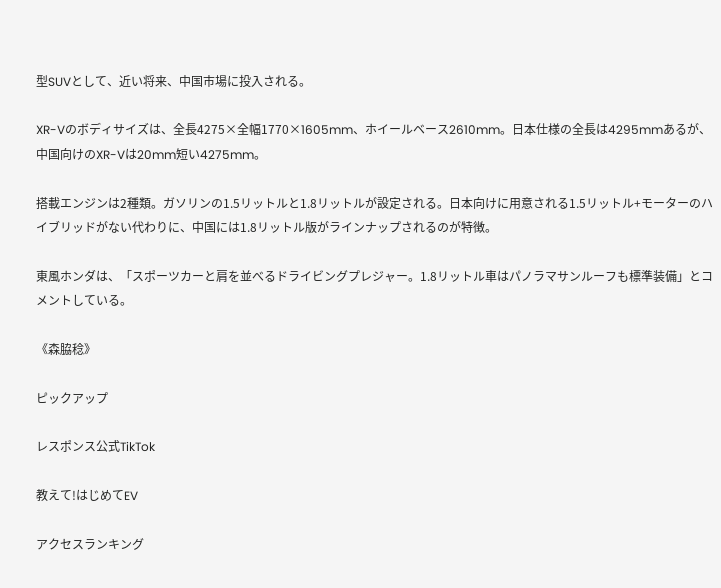型SUVとして、近い将来、中国市場に投入される。

XR-Vのボディサイズは、全長4275×全幅1770×1605mm、ホイールベース2610mm。日本仕様の全長は4295mmあるが、中国向けのXR-Vは20mm短い4275mm。

搭載エンジンは2種類。ガソリンの1.5リットルと1.8リットルが設定される。日本向けに用意される1.5リットル+モーターのハイブリッドがない代わりに、中国には1.8リットル版がラインナップされるのが特徴。

東風ホンダは、「スポーツカーと肩を並べるドライビングプレジャー。1.8リットル車はパノラマサンルーフも標準装備」とコメントしている。

《森脇稔》

ピックアップ

レスポンス公式TikTok

教えて!はじめてEV

アクセスランキング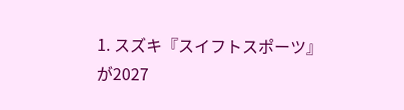1. スズキ『スイフトスポーツ』が2027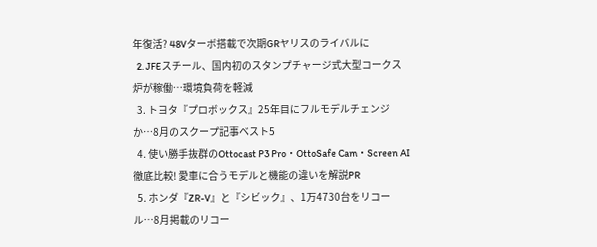年復活? 48Vターボ搭載で次期GRヤリスのライバルに
  2. JFEスチール、国内初のスタンプチャージ式大型コークス炉が稼働…環境負荷を軽減
  3. トヨタ『プロボックス』25年目にフルモデルチェンジか…8月のスクープ記事ベスト5
  4. 使い勝手抜群のOttocast P3 Pro・OttoSafe Cam・Screen AI徹底比較! 愛車に合うモデルと機能の違いを解説PR
  5. ホンダ『ZR-V』と『シビック』、1万4730台をリコール…8月掲載のリコー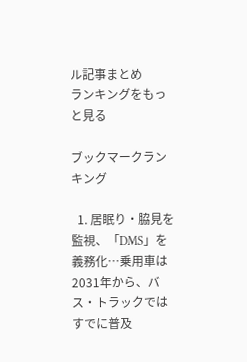ル記事まとめ
ランキングをもっと見る

ブックマークランキング

  1. 居眠り・脇見を監視、「DMS」を義務化…乗用車は2031年から、バス・トラックではすでに普及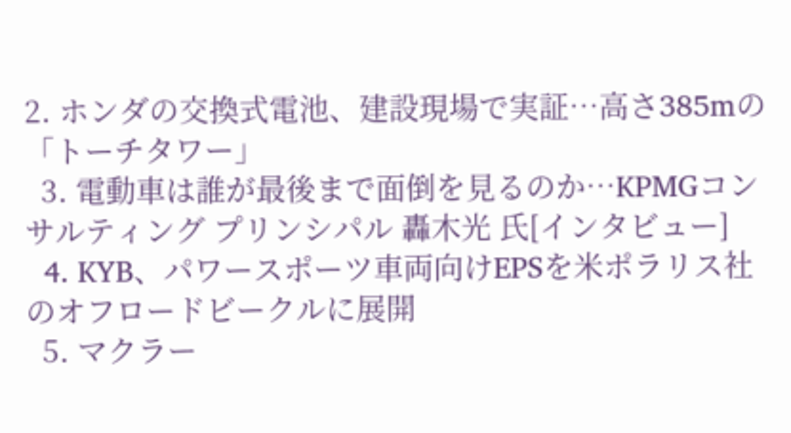2. ホンダの交換式電池、建設現場で実証…高さ385mの「トーチタワー」
  3. 電動車は誰が最後まで面倒を見るのか…KPMGコンサルティング プリンシパル 轟木光 氏[インタビュー]
  4. KYB、パワースポーツ車両向けEPSを米ポラリス社のオフロードビークルに展開
  5. マクラー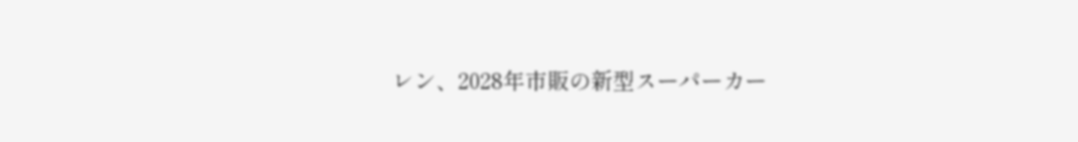レン、2028年市販の新型スーパーカー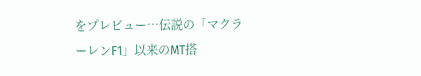をプレビュー…伝説の「マクラーレンF1」以来のMT搭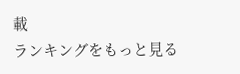載
ランキングをもっと見る